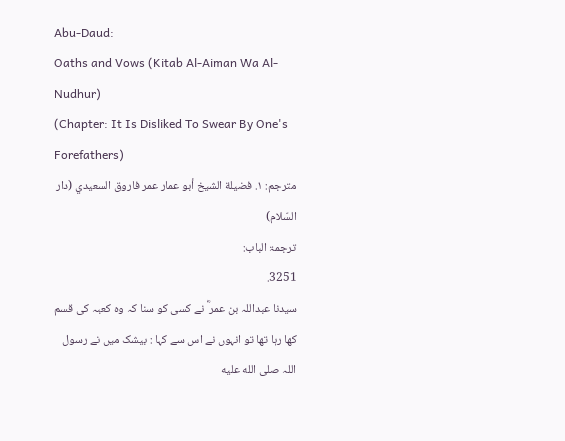Abu-Daud:
Oaths and Vows (Kitab Al-Aiman Wa Al-Nudhur)
(Chapter: It Is Disliked To Swear By One's Forefathers)
مترجم: ١. فضيلة الشيخ أبو عمار عمر فاروق السعيدي (دار السّلام)
ترجمۃ الباب:
3251.
سیدنا عبداللہ بن عمر ؓ نے کسی کو سنا کہ وہ کعبہ کی قسم کھا رہا تھا تو انہوں نے اس سے کہا : بیشک میں نے رسول اللہ صلى الله عليه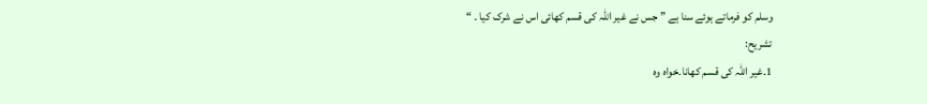وسلم کو فرماتے ہوئے سنا ہے ” جس نے غیر اللہ کی قسم کھائی اس نے شرک کیا ۔ “
تشریح:
1۔غیر اللہ کی قسم کھانا۔خواہ وہ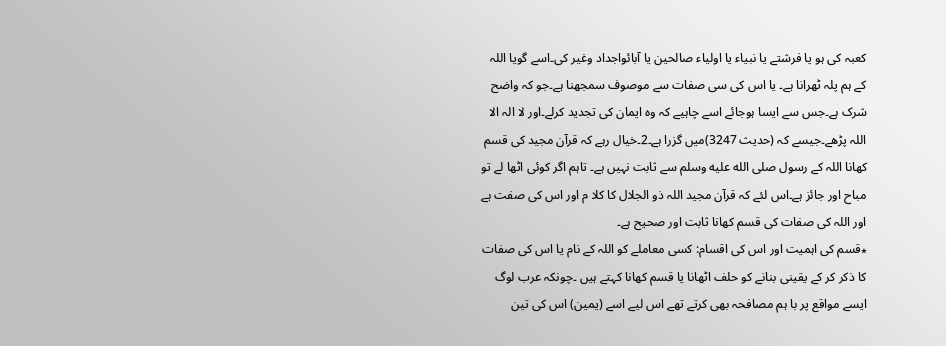کعبہ کی ہو یا فرشتے یا نبیاء یا اولیاء صالحین یا آبائواجداد وغیر کی۔اسے گویا اللہ کے ہم پلہ ٹھرانا ہے۔ یا اس کی سی صفات سے موصوف سمجھنا ہے۔جو کہ واضح شرک ہے۔جس سے ایسا ہوجائے اسے چاہیے کہ وہ ایمان کی تجدید کرلے۔اور لا الہ الا اللہ پڑھے۔جیسے کہ (حدیث 3247)میں گزرا ہے۔2۔خیال رہے کہ قرآن مجید کی قسم کھانا اللہ کے رسول صلى الله عليه وسلم سے ثابت نہیں ہے۔ تاہم اگر کوئی اٹھا لے تو مباح اور جائز ہے۔اس لئے کہ قرآن مجید اللہ ذو الجلال کا کلا م اور اس کی صفت ہے اور اللہ کی صفات کی قسم کھانا ثابت اور صحیح ہے۔
٭قسم کی اہمیت اور اس کی اقسام: کسی معاملے کو اللہ کے نام یا اس کی صفات کا ذکر کر کے یقینی بنانے کو حلف اٹھانا یا قسم کھانا کہتے ہیں ۔چونکہ عرب لوگ ایسے مواقع پر با ہم مصافحہ بھی کرتے تھے اس لیے اسے (يمين) اس کی تین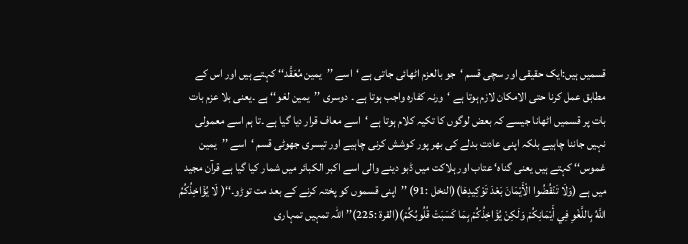قسمیں ہیں:ایک حقیقی اور سچی قسم ‘جو بالعزم اٹھائی جاتی ہے ‘اسے ’’یمین مُعَقَّد‘‘ کہتے ہیں اور اس کے مطابق عمل کرنا حتی الامکان لازم ہوتا ہے ‘ورنہ کفارہ واجب ہوتا ہے ۔ دوسری ’’یمین لغو‘‘ ہے ۔یعنی بلا عزم بات بات پر قسمیں اٹھانا جیسے کہ بعض لوگوں کا تکیہ کلام ہوتا ہے ‘اسے معاف قرار دیا گیا ہے ۔تا ہم اسے معمولی نہیں جاننا چاہیے بلکہ اپنی عادت بدلے کی بھر پور کوشش کرنی چاہیے اور تیسری جھوٹی قسم ‘اسے ’’یمین غموس‘‘ کہتے ہیں یعنی گناہ‘ عتاب اور ہلاکت میں ڈبو دینے والی اسے اکبر الکبائر میں شمار کیا گیا ہے قرآن مجید میں ہے (وَلَا تَنْقُضُوا الْأَيْمَانَ بَعْدَ تَوْكِيدِهَا)(النخل :91) ’’اپنی قسموں کو پختہ کرنے کے بعد مت توڑو۔‘‘( لَا يُؤَاخِذُكُمُ اللَّهُ بِاللَّغْوِ فِي أَيْمَانِكُمْ وَلَكِنْ يُؤَاخِذُكُمْ بِمَا كَسَبَتْ قُلُوبُكُمْ)(القرۃ :225)’’ اللہ تمہیں تمہاری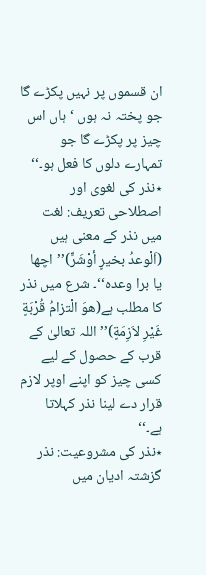ان قسموں پر نہیں پکڑے گا جو پختہ نہ ہوں ‘ہاں اس چیز پر پکڑے گا جو تمہارے دلوں کا فعل ہو۔‘‘
٭نذر کی لغوی اور اصطلاحی تعریف: لغت میں نذر کے معنی ہیں (اَلْوعدُ بخيرٍ أوْشَرٍّ)’’اچھا یا برا وعدہ‘‘۔ شرع میں نذر کا مطلب ہے(هوَ الْتزامُ قُرْبَةٍ غَيْرِ لاَزِمَةٍ)’’ اللہ تعالیٰ کے قرب کے حصول کے لیے کسی چیز کو اپنے اوپر لازم قرار دے لینا نذر کہلاتا ہے۔‘‘
٭نذر کی مشروعیت: نذر گزشتہ ادیان میں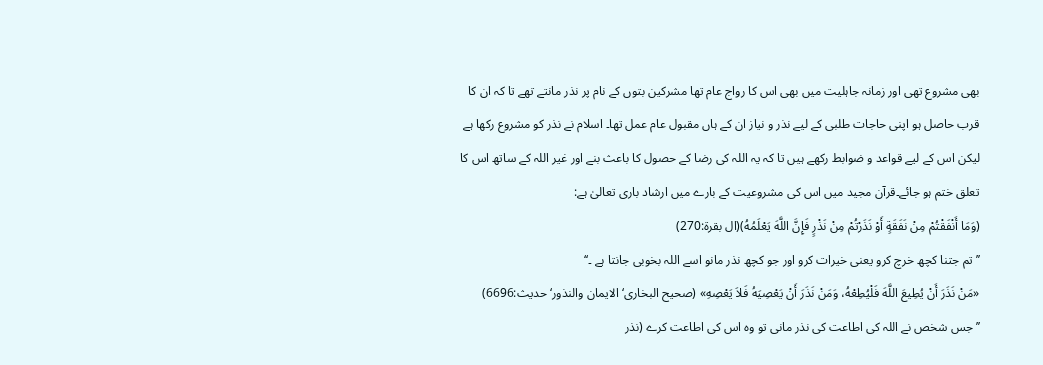بھی مشروع تھی اور زمانہ جاہلیت میں بھی اس کا رواج عام تھا مشرکین بتوں کے نام پر نذر مانتے تھے تا کہ ان کا قرب حاصل ہو اپنی حاجات طلبی کے لیے نذر و نیاز ان کے ہاں مقبول عام عمل تھا۔ اسلام نے نذر کو مشروع رکھا ہے لیکن اس کے لیے قواعد و ضوابط رکھے ہیں تا کہ یہ اللہ کی رضا کے حصول کا باعث بنے اور غیر اللہ کے ساتھ اس کا تعلق ختم ہو جائے۔قرآن مجید میں اس کی مشروعیت کے بارے میں ارشاد باری تعالیٰ ہے:
(وَمَا أَنْفَقْتُمْ مِنْ نَفَقَةٍ أَوْ نَذَرْتُمْ مِنْ نَذْرٍ فَإِنَّ اللَّهَ يَعْلَمُهُ)(ال بقرۃ:270)
’’تم جتنا کچھ خرچ کرو یعنی خیرات کرو اور جو کچھ نذر مانو اسے اللہ بخوبی جانتا ہے ۔‘‘
«مَنْ نَذَرَ أَنْ يُطِيعَ اللَّهَ فَلْيُطِعْهُ، وَمَنْ نَذَرَ أَنْ يَعْصِيَهُ فَلاَ يَعْصِهِ» (صحیح البخاری‘ الایمان والنذور‘ حدیث:6696)
’’جس شخص نے اللہ کی اطاعت کی نذر مانی تو وہ اس کی اطاعت کرے (نذر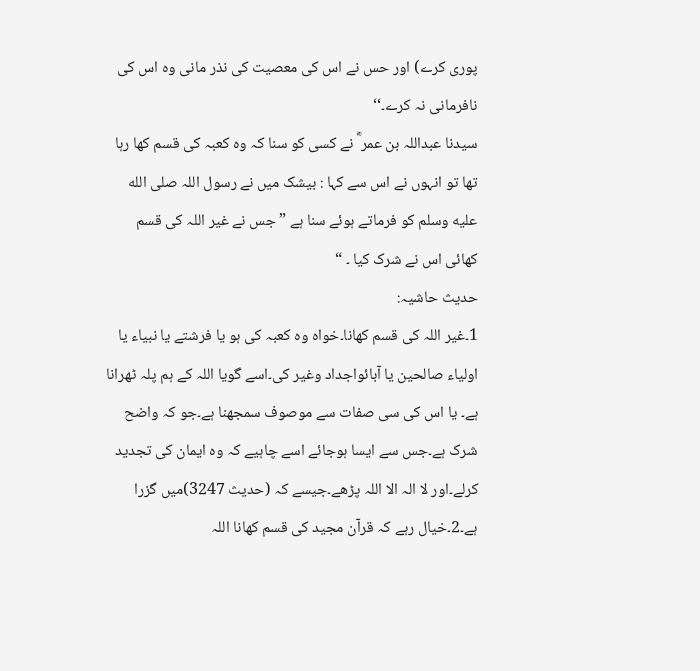پوری کرے) اور حس نے اس کی معصیت کی نذر مانی وہ اس کی نافرمانی نہ کرے۔‘‘
سیدنا عبداللہ بن عمر ؓ نے کسی کو سنا کہ وہ کعبہ کی قسم کھا رہا تھا تو انہوں نے اس سے کہا : بیشک میں نے رسول اللہ صلى الله عليه وسلم کو فرماتے ہوئے سنا ہے ” جس نے غیر اللہ کی قسم کھائی اس نے شرک کیا ۔ “
حدیث حاشیہ:
1۔غیر اللہ کی قسم کھانا۔خواہ وہ کعبہ کی ہو یا فرشتے یا نبیاء یا اولیاء صالحین یا آبائواجداد وغیر کی۔اسے گویا اللہ کے ہم پلہ ٹھرانا ہے۔ یا اس کی سی صفات سے موصوف سمجھنا ہے۔جو کہ واضح شرک ہے۔جس سے ایسا ہوجائے اسے چاہیے کہ وہ ایمان کی تجدید کرلے۔اور لا الہ الا اللہ پڑھے۔جیسے کہ (حدیث 3247)میں گزرا ہے۔2۔خیال رہے کہ قرآن مجید کی قسم کھانا اللہ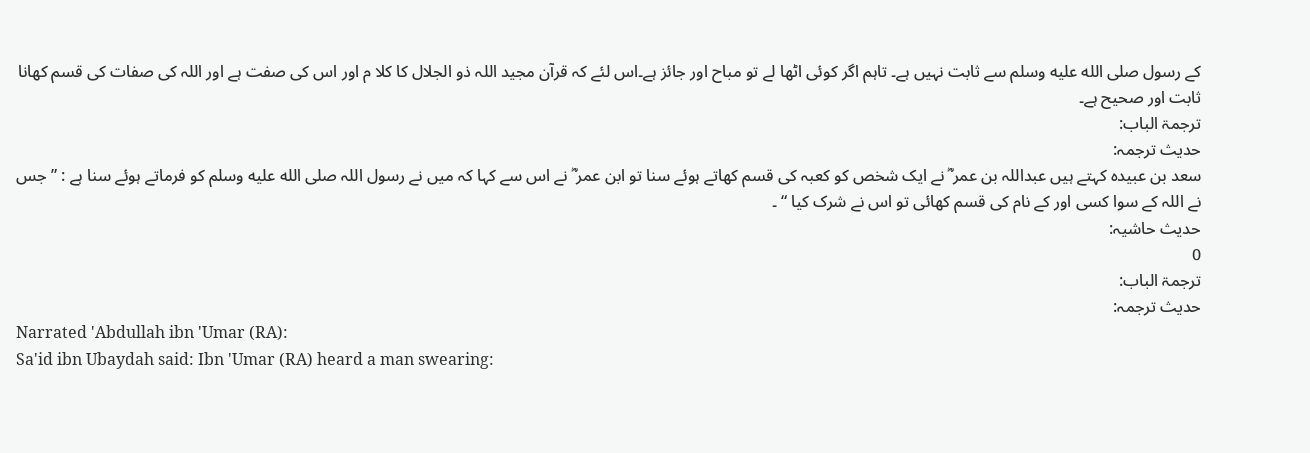کے رسول صلى الله عليه وسلم سے ثابت نہیں ہے۔ تاہم اگر کوئی اٹھا لے تو مباح اور جائز ہے۔اس لئے کہ قرآن مجید اللہ ذو الجلال کا کلا م اور اس کی صفت ہے اور اللہ کی صفات کی قسم کھانا ثابت اور صحیح ہے۔
ترجمۃ الباب:
حدیث ترجمہ:
سعد بن عبیدہ کہتے ہیں عبداللہ بن عمر ؓ نے ایک شخص کو کعبہ کی قسم کھاتے ہوئے سنا تو ابن عمر ؓ نے اس سے کہا کہ میں نے رسول اللہ صلى الله عليه وسلم کو فرماتے ہوئے سنا ہے : ” جس نے اللہ کے سوا کسی اور کے نام کی قسم کھائی تو اس نے شرک کیا “ ۔
حدیث حاشیہ:
0
ترجمۃ الباب:
حدیث ترجمہ:
Narrated 'Abdullah ibn 'Umar (RA):
Sa'id ibn Ubaydah said: Ibn 'Umar (RA) heard a man swearing: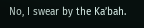No, I swear by the Ka’bah.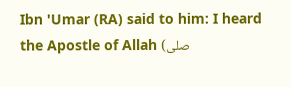Ibn 'Umar (RA) said to him: I heard the Apostle of Allah (صلى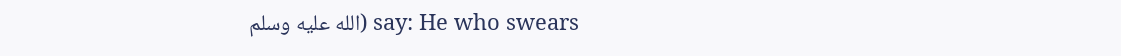الله عليه وسلم) say: He who swears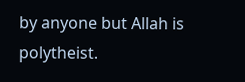by anyone but Allah is polytheist.